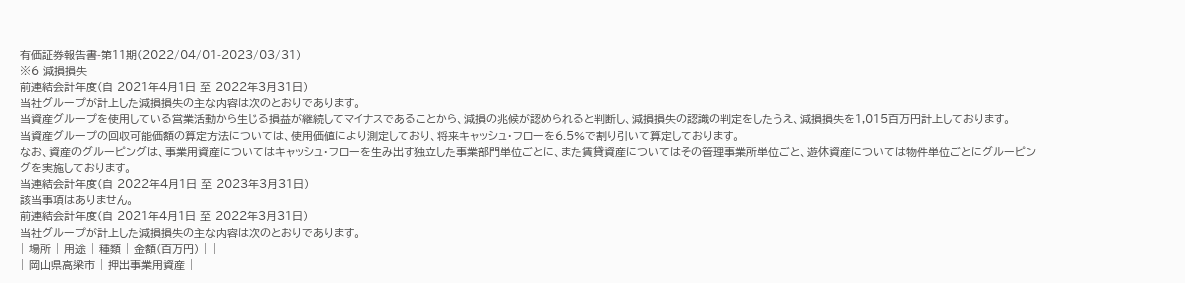有価証券報告書-第11期(2022/04/01-2023/03/31)
※6 減損損失
前連結会計年度(自 2021年4月1日 至 2022年3月31日)
当社グループが計上した減損損失の主な内容は次のとおりであります。
当資産グループを使用している営業活動から生じる損益が継続してマイナスであることから、減損の兆候が認められると判断し、減損損失の認識の判定をしたうえ、減損損失を1,015百万円計上しております。
当資産グループの回収可能価額の算定方法については、使用価値により測定しており、将来キャッシュ・フローを6.5%で割り引いて算定しております。
なお、資産のグルーピングは、事業用資産についてはキャッシュ・フローを生み出す独立した事業部門単位ごとに、また賃貸資産についてはその管理事業所単位ごと、遊休資産については物件単位ごとにグルーピングを実施しております。
当連結会計年度(自 2022年4月1日 至 2023年3月31日)
該当事項はありません。
前連結会計年度(自 2021年4月1日 至 2022年3月31日)
当社グループが計上した減損損失の主な内容は次のとおりであります。
| 場所 | 用途 | 種類 | 金額(百万円) | |
| 岡山県高梁市 | 押出事業用資産 |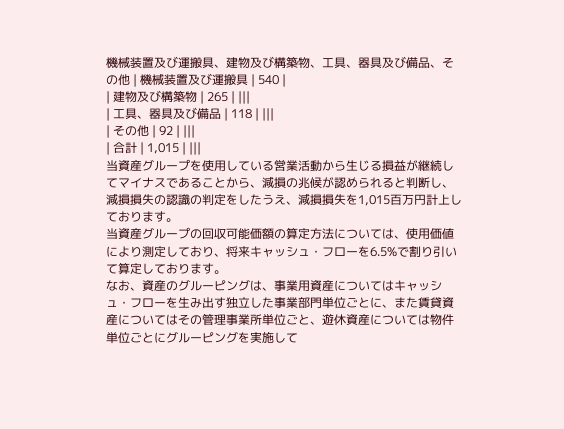機械装置及び運搬具、建物及び構築物、工具、器具及び備品、その他 | 機械装置及び運搬具 | 540 |
| 建物及び構築物 | 265 | |||
| 工具、器具及び備品 | 118 | |||
| その他 | 92 | |||
| 合計 | 1,015 | |||
当資産グループを使用している営業活動から生じる損益が継続してマイナスであることから、減損の兆候が認められると判断し、減損損失の認識の判定をしたうえ、減損損失を1,015百万円計上しております。
当資産グループの回収可能価額の算定方法については、使用価値により測定しており、将来キャッシュ・フローを6.5%で割り引いて算定しております。
なお、資産のグルーピングは、事業用資産についてはキャッシュ・フローを生み出す独立した事業部門単位ごとに、また賃貸資産についてはその管理事業所単位ごと、遊休資産については物件単位ごとにグルーピングを実施して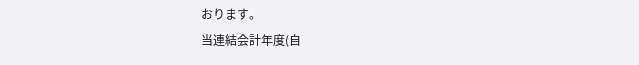おります。
当連結会計年度(自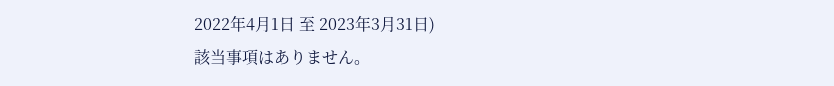2022年4月1日 至 2023年3月31日)
該当事項はありません。